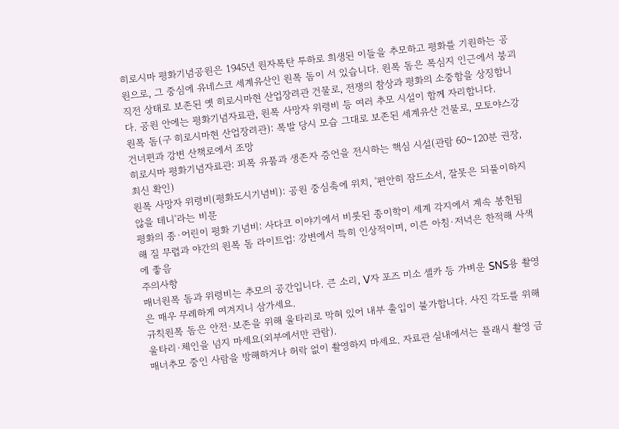히로시마 평화기념공원은 1945년 원자폭탄 투하로 희생된 이들을 추모하고 평화를 기원하는 공원으로, 그 중심에 유네스코 세계유산인 원폭 돔이 서 있습니다. 원폭 돔은 폭심지 인근에서 붕괴 직전 상태로 보존된 옛 히로시마현 산업장려관 건물로, 전쟁의 참상과 평화의 소중함을 상징합니다. 공원 안에는 평화기념자료관, 원폭 사망자 위령비 등 여러 추모 시설이 함께 자리합니다.
원폭 돔(구 히로시마현 산업장려관): 폭발 당시 모습 그대로 보존된 세계유산 건물로, 모토야스강 건너편과 강변 산책로에서 조망
히로시마 평화기념자료관: 피폭 유품과 생존자 증언을 전시하는 핵심 시설(관람 60~120분 권장, 최신 확인)
원폭 사망자 위령비(평화도시기념비): 공원 중심축에 위치, '편안히 잠드소서, 잘못은 되풀이하지 않을 테니'라는 비문
평화의 종·어린이 평화 기념비: 사다코 이야기에서 비롯된 종이학이 세계 각지에서 계속 봉헌됨
해 질 무렵과 야간의 원폭 돔 라이트업: 강변에서 특히 인상적이며, 이른 아침·저녁은 한적해 사색에 좋음
주의사항
매너원폭 돔과 위령비는 추모의 공간입니다. 큰 소리, V자 포즈 미소 셀카 등 가벼운 SNS용 촬영은 매우 무례하게 여겨지니 삼가세요.
규칙원폭 돔은 안전·보존을 위해 울타리로 막혀 있어 내부 출입이 불가합니다. 사진 각도를 위해 울타리·체인을 넘지 마세요(외부에서만 관람).
매너추모 중인 사람을 방해하거나 허락 없이 촬영하지 마세요. 자료관 실내에서는 플래시 촬영 금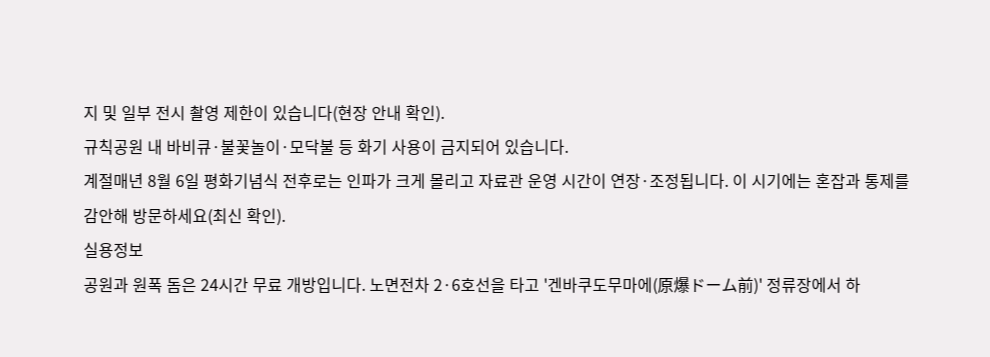지 및 일부 전시 촬영 제한이 있습니다(현장 안내 확인).
규칙공원 내 바비큐·불꽃놀이·모닥불 등 화기 사용이 금지되어 있습니다.
계절매년 8월 6일 평화기념식 전후로는 인파가 크게 몰리고 자료관 운영 시간이 연장·조정됩니다. 이 시기에는 혼잡과 통제를 감안해 방문하세요(최신 확인).
실용정보
공원과 원폭 돔은 24시간 무료 개방입니다. 노면전차 2·6호선을 타고 '겐바쿠도무마에(原爆ドーム前)' 정류장에서 하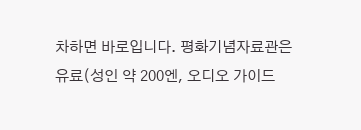차하면 바로입니다. 평화기념자료관은 유료(성인 약 200엔, 오디오 가이드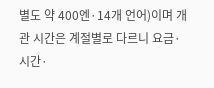별도 약 400엔·14개 언어)이며 개관 시간은 계절별로 다르니 요금·시간·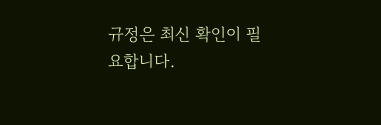규정은 최신 확인이 필요합니다.